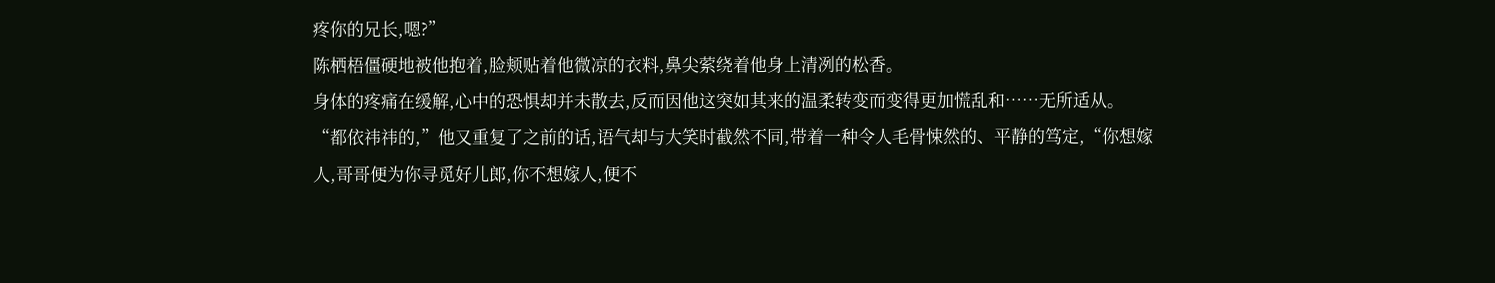疼你的兄长,嗯?”
陈栖梧僵硬地被他抱着,脸颊贴着他微凉的衣料,鼻尖萦绕着他身上清冽的松香。
身体的疼痛在缓解,心中的恐惧却并未散去,反而因他这突如其来的温柔转变而变得更加慌乱和……无所适从。
“都依祎祎的,”他又重复了之前的话,语气却与大笑时截然不同,带着一种令人毛骨悚然的、平静的笃定,“你想嫁人,哥哥便为你寻觅好儿郎,你不想嫁人,便不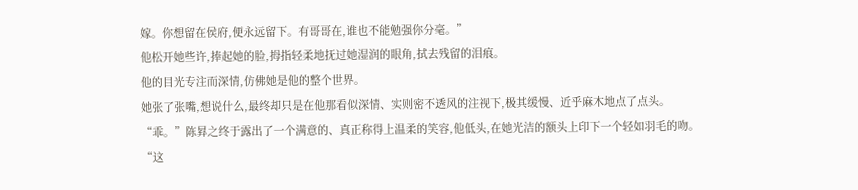嫁。你想留在侯府,便永远留下。有哥哥在,谁也不能勉强你分毫。”
他松开她些许,捧起她的脸,拇指轻柔地抚过她湿润的眼角,拭去残留的泪痕。
他的目光专注而深情,仿佛她是他的整个世界。
她张了张嘴,想说什么,最终却只是在他那看似深情、实则密不透风的注视下,极其缓慢、近乎麻木地点了点头。
“乖。”陈昪之终于露出了一个满意的、真正称得上温柔的笑容,他低头,在她光洁的额头上印下一个轻如羽毛的吻。
“这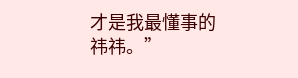才是我最懂事的祎祎。”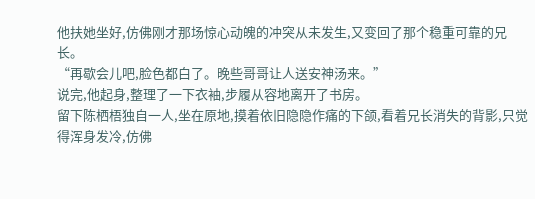他扶她坐好,仿佛刚才那场惊心动魄的冲突从未发生,又变回了那个稳重可靠的兄长。
“再歇会儿吧,脸色都白了。晚些哥哥让人送安神汤来。”
说完,他起身,整理了一下衣袖,步履从容地离开了书房。
留下陈栖梧独自一人,坐在原地,摸着依旧隐隐作痛的下颌,看着兄长消失的背影,只觉得浑身发冷,仿佛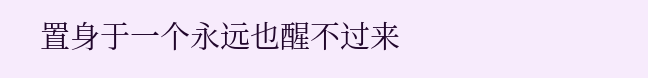置身于一个永远也醒不过来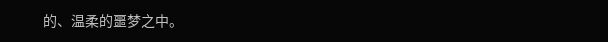的、温柔的噩梦之中。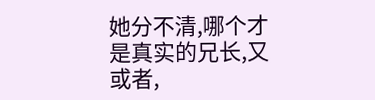她分不清,哪个才是真实的兄长,又或者,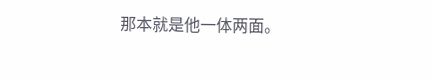那本就是他一体两面。